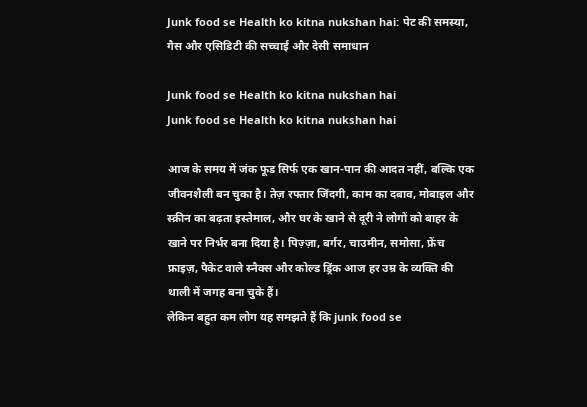Junk food se Health ko kitna nukshan hai: पेट की समस्या, गैस और एसिडिटी की सच्चाई और देसी समाधान

Junk food se Health ko kitna nukshan hai
Junk food se Health ko kitna nukshan hai

आज के समय में जंक फूड सिर्फ एक खान-पान की आदत नहीं, बल्कि एक जीवनशैली बन चुका है। तेज़ रफ्तार जिंदगी, काम का दबाव, मोबाइल और स्क्रीन का बढ़ता इस्तेमाल, और घर के खाने से दूरी ने लोगों को बाहर के खाने पर निर्भर बना दिया है। पिज़्ज़ा, बर्गर, चाउमीन, समोसा, फ्रेंच फ्राइज़, पैकेट वाले स्नैक्स और कोल्ड ड्रिंक आज हर उम्र के व्यक्ति की थाली में जगह बना चुके हैं।
लेकिन बहुत कम लोग यह समझते हैं कि junk food se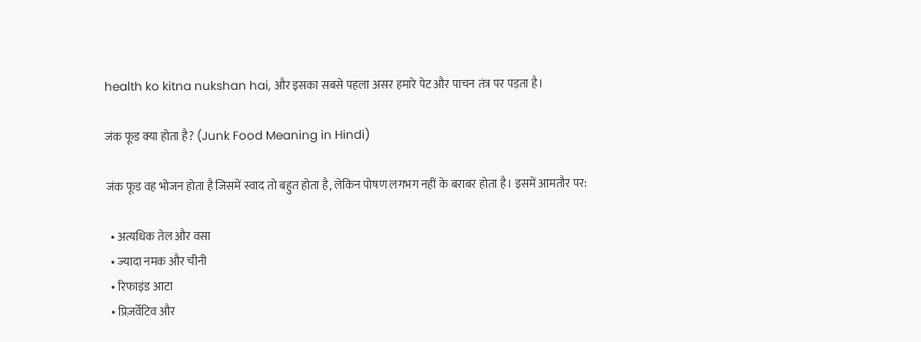health ko kitna nukshan hai, और इसका सबसे पहला असर हमारे पेट और पाचन तंत्र पर पड़ता है।

जंक फूड क्या होता है? (Junk Food Meaning in Hindi)

जंक फूड वह भोजन होता है जिसमें स्वाद तो बहुत होता है, लेकिन पोषण लगभग नहीं के बराबर होता है। इसमें आमतौर पर:

  • अत्यधिक तेल और वसा
  • ज्यादा नमक और चीनी
  • रिफाइंड आटा
  • प्रिज़र्वेटिव और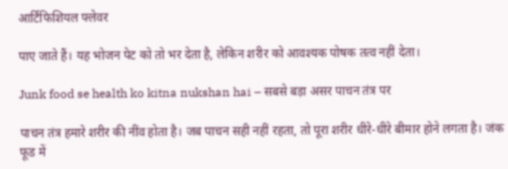आर्टिफिशियल फ्लेवर

पाए जाते हैं। यह भोजन पेट को तो भर देता है, लेकिन शरीर को आवश्यक पोषक तत्व नहीं देता।

Junk food se health ko kitna nukshan hai – सबसे बड़ा असर पाचन तंत्र पर

पाचन तंत्र हमारे शरीर की नींव होता है। जब पाचन सही नहीं रहता, तो पूरा शरीर धीरे-धीरे बीमार होने लगता है। जंक फूड में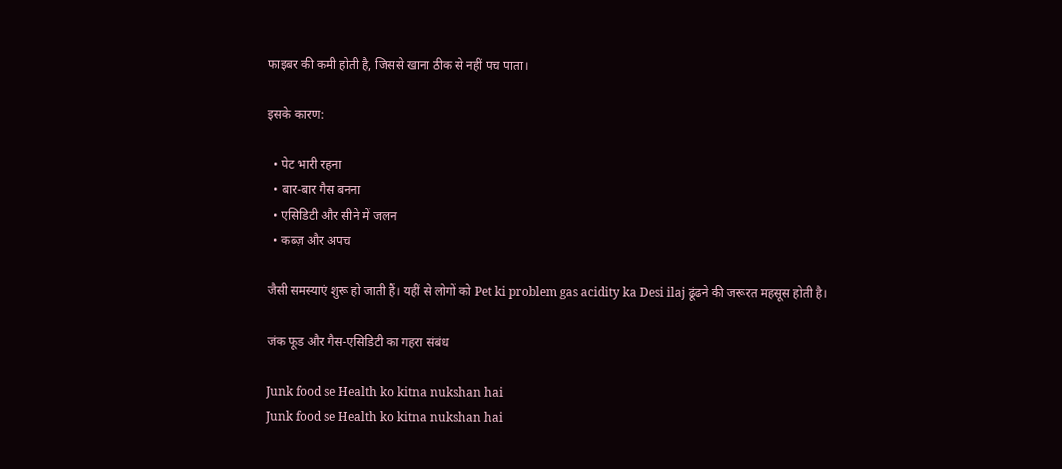फाइबर की कमी होती है, जिससे खाना ठीक से नहीं पच पाता।

इसके कारण:

  • पेट भारी रहना
  • बार-बार गैस बनना
  • एसिडिटी और सीने में जलन
  • कब्ज़ और अपच

जैसी समस्याएं शुरू हो जाती हैं। यहीं से लोगों को Pet ki problem gas acidity ka Desi ilaj ढूंढने की जरूरत महसूस होती है।

जंक फूड और गैस-एसिडिटी का गहरा संबंध

Junk food se Health ko kitna nukshan hai
Junk food se Health ko kitna nukshan hai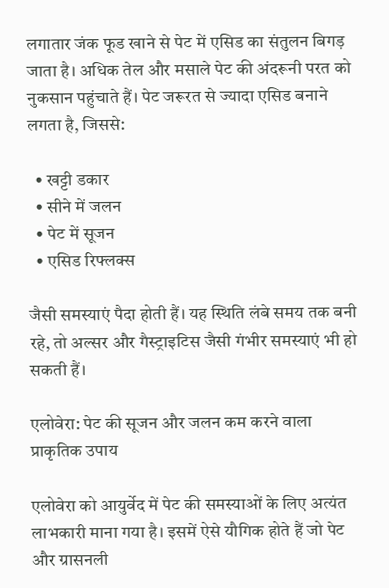लगातार जंक फूड खाने से पेट में एसिड का संतुलन बिगड़ जाता है। अधिक तेल और मसाले पेट की अंदरूनी परत को नुकसान पहुंचाते हैं। पेट जरूरत से ज्यादा एसिड बनाने लगता है, जिससे:

  • खट्टी डकार
  • सीने में जलन
  • पेट में सूजन
  • एसिड रिफ्लक्स

जैसी समस्याएं पैदा होती हैं। यह स्थिति लंबे समय तक बनी रहे, तो अल्सर और गैस्ट्राइटिस जैसी गंभीर समस्याएं भी हो सकती हैं।

एलोवेरा: पेट की सूजन और जलन कम करने वाला प्राकृतिक उपाय

एलोवेरा को आयुर्वेद में पेट की समस्याओं के लिए अत्यंत लाभकारी माना गया है। इसमें ऐसे यौगिक होते हैं जो पेट और ग्रासनली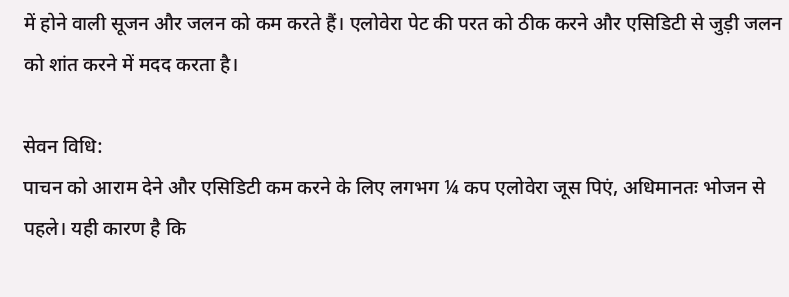में होने वाली सूजन और जलन को कम करते हैं। एलोवेरा पेट की परत को ठीक करने और एसिडिटी से जुड़ी जलन को शांत करने में मदद करता है।

सेवन विधि:
पाचन को आराम देने और एसिडिटी कम करने के लिए लगभग ¼ कप एलोवेरा जूस पिएं, अधिमानतः भोजन से पहले। यही कारण है कि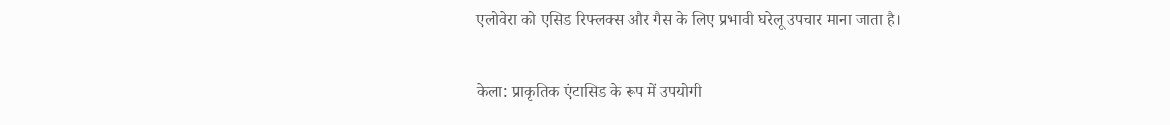एलोवेरा को एसिड रिफ्लक्स और गैस के लिए प्रभावी घरेलू उपचार माना जाता है।

केला: प्राकृतिक एंटासिड के रूप में उपयोगी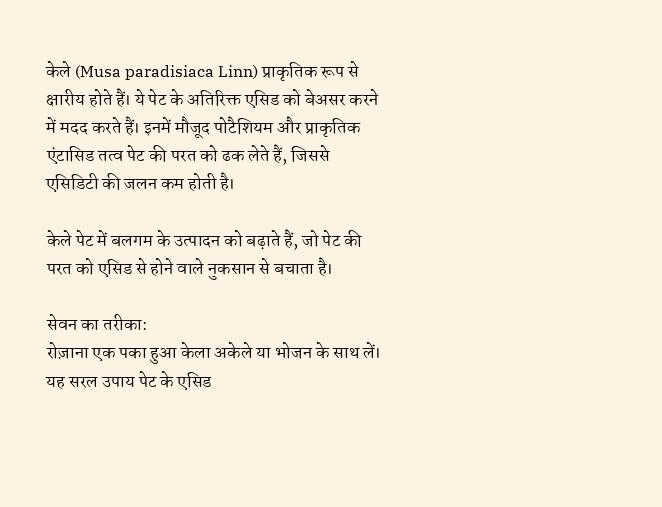केले (Musa paradisiaca Linn) प्राकृतिक रूप से क्षारीय होते हैं। ये पेट के अतिरिक्त एसिड को बेअसर करने में मदद करते हैं। इनमें मौजूद पोटैशियम और प्राकृतिक एंटासिड तत्व पेट की परत को ढक लेते हैं, जिससे एसिडिटी की जलन कम होती है।

केले पेट में बलगम के उत्पादन को बढ़ाते हैं, जो पेट की परत को एसिड से होने वाले नुकसान से बचाता है।

सेवन का तरीका:
रोज़ाना एक पका हुआ केला अकेले या भोजन के साथ लें। यह सरल उपाय पेट के एसिड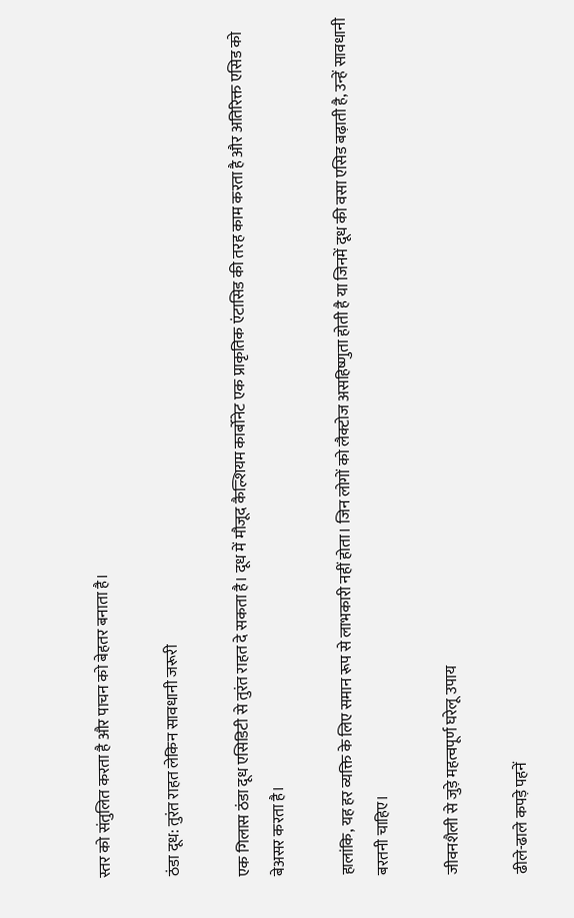स्तर को संतुलित करता है और पाचन को बेहतर बनाता है।

ठंडा दूध: तुरंत राहत लेकिन सावधानी जरूरी

एक गिलास ठंडा दूध एसिडिटी से तुरंत राहत दे सकता है। दूध में मौजूद कैल्शियम कार्बोनेट एक प्राकृतिक एंटासिड की तरह काम करता है और अतिरिक्त एसिड को बेअसर करता है।

हालांकि, यह हर व्यक्ति के लिए समान रूप से लाभकारी नहीं होता। जिन लोगों को लैक्टोज असहिष्णुता होती है या जिनमें दूध की वसा एसिड बढ़ाती है, उन्हें सावधानी बरतनी चाहिए।

जीवनशैली से जुड़े महत्वपूर्ण घरेलू उपाय

ढीले-ढाले कपड़े पहनें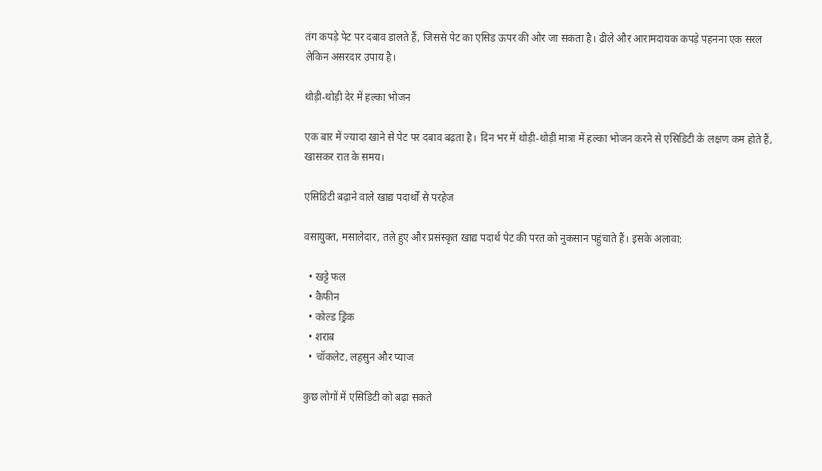तंग कपड़े पेट पर दबाव डालते हैं, जिससे पेट का एसिड ऊपर की ओर जा सकता है। ढीले और आरामदायक कपड़े पहनना एक सरल लेकिन असरदार उपाय है।

थोड़ी-थोड़ी देर में हल्का भोजन

एक बार में ज्यादा खाने से पेट पर दबाव बढ़ता है। दिन भर में थोड़ी-थोड़ी मात्रा में हल्का भोजन करने से एसिडिटी के लक्षण कम होते हैं, खासकर रात के समय।

एसिडिटी बढ़ाने वाले खाद्य पदार्थों से परहेज

वसायुक्त, मसालेदार, तले हुए और प्रसंस्कृत खाद्य पदार्थ पेट की परत को नुकसान पहुंचाते हैं। इसके अलावा:

  • खट्टे फल
  • कैफीन
  • कोल्ड ड्रिंक
  • शराब
  • चॉकलेट, लहसुन और प्याज

कुछ लोगों में एसिडिटी को बढ़ा सकते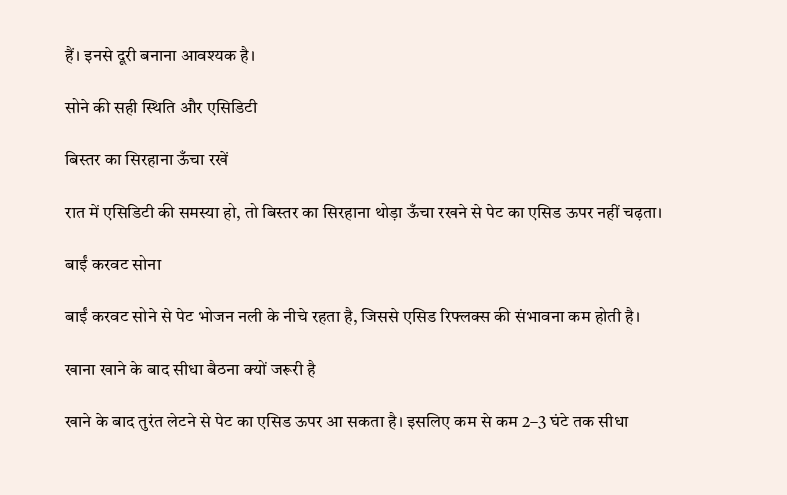हैं। इनसे दूरी बनाना आवश्यक है।

सोने की सही स्थिति और एसिडिटी

बिस्तर का सिरहाना ऊँचा रखें

रात में एसिडिटी की समस्या हो, तो बिस्तर का सिरहाना थोड़ा ऊँचा रखने से पेट का एसिड ऊपर नहीं चढ़ता।

बाईं करवट सोना

बाईं करवट सोने से पेट भोजन नली के नीचे रहता है, जिससे एसिड रिफ्लक्स की संभावना कम होती है।

खाना खाने के बाद सीधा बैठना क्यों जरूरी है

खाने के बाद तुरंत लेटने से पेट का एसिड ऊपर आ सकता है। इसलिए कम से कम 2–3 घंटे तक सीधा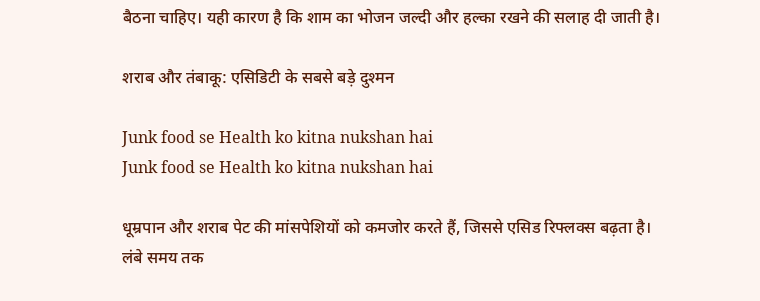बैठना चाहिए। यही कारण है कि शाम का भोजन जल्दी और हल्का रखने की सलाह दी जाती है।

शराब और तंबाकू: एसिडिटी के सबसे बड़े दुश्मन

Junk food se Health ko kitna nukshan hai
Junk food se Health ko kitna nukshan hai

धूम्रपान और शराब पेट की मांसपेशियों को कमजोर करते हैं, जिससे एसिड रिफ्लक्स बढ़ता है। लंबे समय तक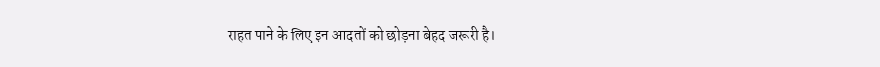राहत पाने के लिए इन आदतों को छोड़ना बेहद जरूरी है।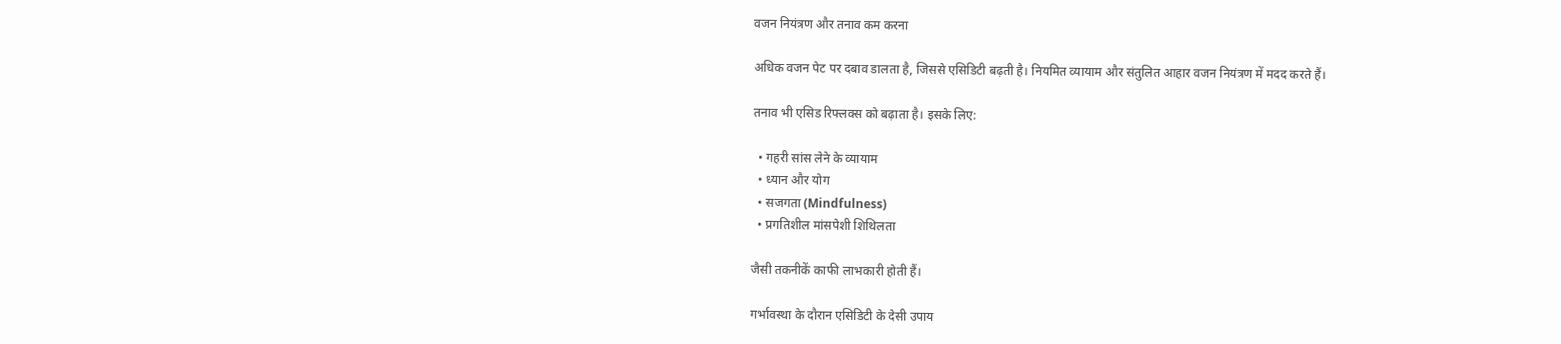वजन नियंत्रण और तनाव कम करना

अधिक वजन पेट पर दबाव डालता है, जिससे एसिडिटी बढ़ती है। नियमित व्यायाम और संतुलित आहार वजन नियंत्रण में मदद करते हैं।

तनाव भी एसिड रिफ्लक्स को बढ़ाता है। इसके लिए:

  • गहरी सांस लेने के व्यायाम
  • ध्यान और योग
  • सजगता (Mindfulness)
  • प्रगतिशील मांसपेशी शिथिलता

जैसी तकनीकें काफी लाभकारी होती हैं।

गर्भावस्था के दौरान एसिडिटी के देसी उपाय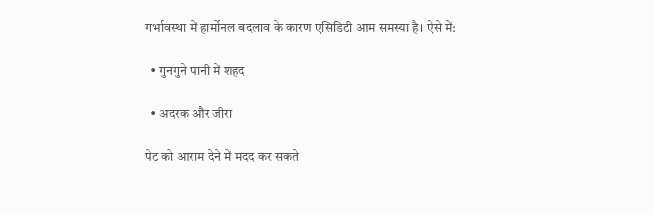गर्भावस्था में हार्मोनल बदलाव के कारण एसिडिटी आम समस्या है। ऐसे में:

  • गुनगुने पानी में शहद

  • अदरक और जीरा

पेट को आराम देने में मदद कर सकते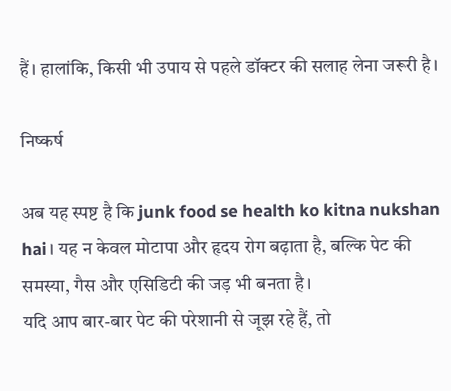हैं। हालांकि, किसी भी उपाय से पहले डॉक्टर की सलाह लेना जरूरी है।

निष्कर्ष

अब यह स्पष्ट है कि junk food se health ko kitna nukshan hai। यह न केवल मोटापा और हृदय रोग बढ़ाता है, बल्कि पेट की समस्या, गैस और एसिडिटी की जड़ भी बनता है।
यदि आप बार-बार पेट की परेशानी से जूझ रहे हैं, तो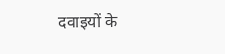दवाइयों के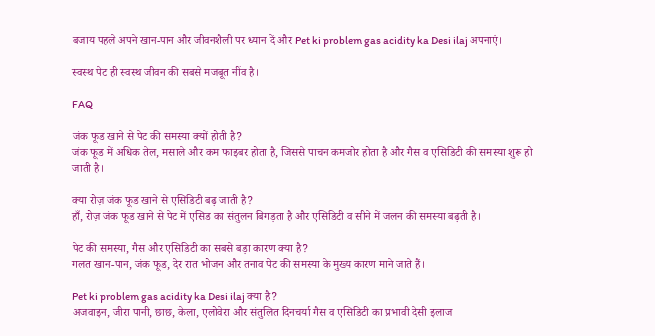बजाय पहले अपने खान-पान और जीवनशैली पर ध्यान दें और Pet ki problem gas acidity ka Desi ilaj अपनाएं।

स्वस्थ पेट ही स्वस्थ जीवन की सबसे मजबूत नींव है।

FAQ

जंक फूड खाने से पेट की समस्या क्यों होती है?
जंक फूड में अधिक तेल, मसाले और कम फाइबर होता है, जिससे पाचन कमजोर होता है और गैस व एसिडिटी की समस्या शुरू हो जाती है।

क्या रोज़ जंक फूड खाने से एसिडिटी बढ़ जाती है?
हाँ, रोज़ जंक फूड खाने से पेट में एसिड का संतुलन बिगड़ता है और एसिडिटी व सीने में जलन की समस्या बढ़ती है।

पेट की समस्या, गैस और एसिडिटी का सबसे बड़ा कारण क्या है?
गलत खान-पान, जंक फूड, देर रात भोजन और तनाव पेट की समस्या के मुख्य कारण माने जाते हैं।

Pet ki problem gas acidity ka Desi ilaj क्या है?
अजवाइन, जीरा पानी, छाछ, केला, एलोवेरा और संतुलित दिनचर्या गैस व एसिडिटी का प्रभावी देसी इलाज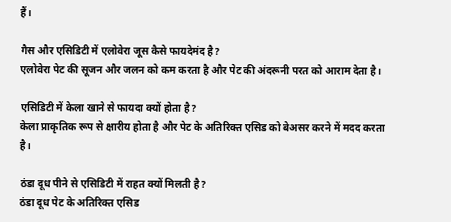हैं।

गैस और एसिडिटी में एलोवेरा जूस कैसे फायदेमंद है?
एलोवेरा पेट की सूजन और जलन को कम करता है और पेट की अंदरूनी परत को आराम देता है।

एसिडिटी में केला खाने से फायदा क्यों होता है?
केला प्राकृतिक रूप से क्षारीय होता है और पेट के अतिरिक्त एसिड को बेअसर करने में मदद करता है।

ठंडा दूध पीने से एसिडिटी में राहत क्यों मिलती है?
ठंडा दूध पेट के अतिरिक्त एसिड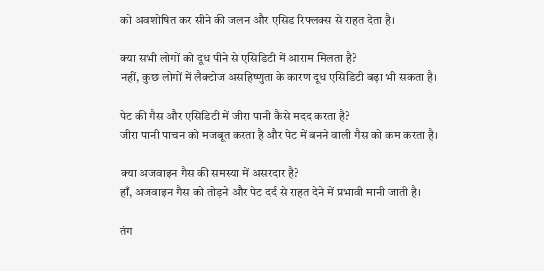को अवशोषित कर सीने की जलन और एसिड रिफ्लक्स से राहत देता है।

क्या सभी लोगों को दूध पीने से एसिडिटी में आराम मिलता है?
नहीं, कुछ लोगों में लैक्टोज असहिष्णुता के कारण दूध एसिडिटी बढ़ा भी सकता है।

पेट की गैस और एसिडिटी में जीरा पानी कैसे मदद करता है?
जीरा पानी पाचन को मजबूत करता है और पेट में बनने वाली गैस को कम करता है।

क्या अजवाइन गैस की समस्या में असरदार है?
हाँ, अजवाइन गैस को तोड़ने और पेट दर्द से राहत देने में प्रभावी मानी जाती है।

तंग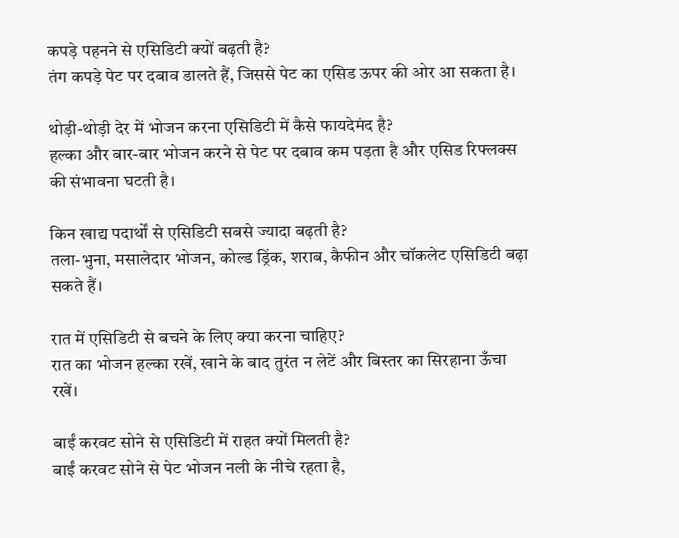कपड़े पहनने से एसिडिटी क्यों बढ़ती है?
तंग कपड़े पेट पर दबाव डालते हैं, जिससे पेट का एसिड ऊपर की ओर आ सकता है।

थोड़ी-थोड़ी देर में भोजन करना एसिडिटी में कैसे फायदेमंद है?
हल्का और बार-बार भोजन करने से पेट पर दबाव कम पड़ता है और एसिड रिफ्लक्स की संभावना घटती है।

किन खाद्य पदार्थों से एसिडिटी सबसे ज्यादा बढ़ती है?
तला-भुना, मसालेदार भोजन, कोल्ड ड्रिंक, शराब, कैफीन और चॉकलेट एसिडिटी बढ़ा सकते हैं।

रात में एसिडिटी से बचने के लिए क्या करना चाहिए?
रात का भोजन हल्का रखें, खाने के बाद तुरंत न लेटें और बिस्तर का सिरहाना ऊँचा रखें।

बाईं करवट सोने से एसिडिटी में राहत क्यों मिलती है?
बाईं करवट सोने से पेट भोजन नली के नीचे रहता है,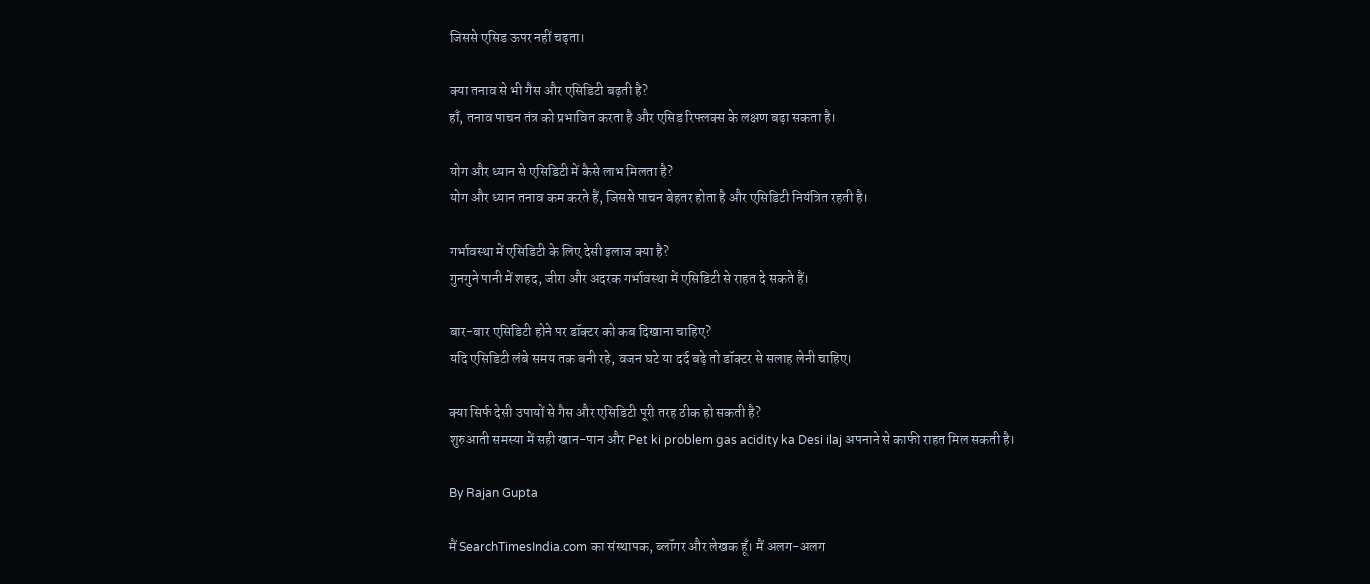जिससे एसिड ऊपर नहीं चढ़ता।

क्या तनाव से भी गैस और एसिडिटी बढ़ती है?
हाँ, तनाव पाचन तंत्र को प्रभावित करता है और एसिड रिफ्लक्स के लक्षण बढ़ा सकता है।

योग और ध्यान से एसिडिटी में कैसे लाभ मिलता है?
योग और ध्यान तनाव कम करते हैं, जिससे पाचन बेहतर होता है और एसिडिटी नियंत्रित रहती है।

गर्भावस्था में एसिडिटी के लिए देसी इलाज क्या है?
गुनगुने पानी में शहद, जीरा और अदरक गर्भावस्था में एसिडिटी से राहत दे सकते हैं।

बार-बार एसिडिटी होने पर डॉक्टर को कब दिखाना चाहिए?
यदि एसिडिटी लंबे समय तक बनी रहे, वजन घटे या दर्द बढ़े तो डॉक्टर से सलाह लेनी चाहिए।

क्या सिर्फ देसी उपायों से गैस और एसिडिटी पूरी तरह ठीक हो सकती है?
शुरुआती समस्या में सही खान-पान और Pet ki problem gas acidity ka Desi ilaj अपनाने से काफी राहत मिल सकती है।

By Rajan Gupta

मैं SearchTimesIndia.com का संस्थापक, ब्लॉगर और लेखक हूँ। मैं अलग-अलग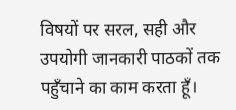विषयों पर सरल, सही और उपयोगी जानकारी पाठकों तक पहुँचाने का काम करता हूँ।